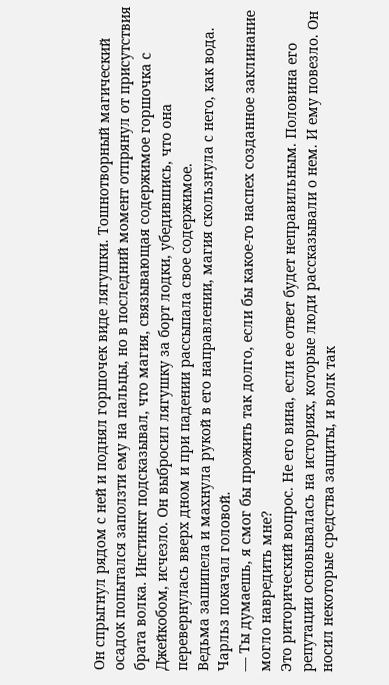Он спрыгнул рядом с ней и поднял горшочек виде лягушки. Тошнотворный магический осадок попытался заползти ему на пальцы, но в последний момент отпрянул от присутствия брата волка. Инстинкт подсказывал, что магия, связывающая содержимое горшочка с Джейкобом, исчезло. Он выбросил лягушку за борт лодки, убедившись, что она перевернулась вверх дном и при падении рассыпала свое содержимое.
Ведьма зашипела и махнула рукой в его направлении, магия скользнула с него, как вода. Чарльз покачал головой.
— Ты думаешь, я смог бы прожить так долго, если бы какое-то наспех созданное заклинание могло навредить мне?
Это риторический вопрос. Не его вина, если ее ответ будет неправильным. Половина его репутации основывалась на историях, которые люди рассказывали о нем. И ему повезло. Он носил некоторые средства защиты, и волк так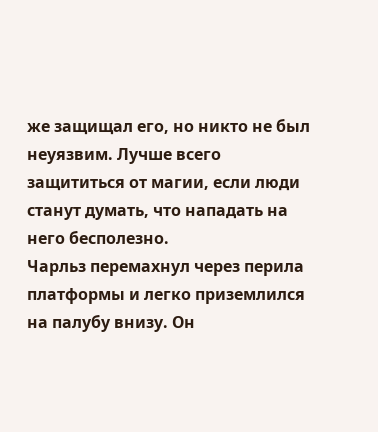же защищал его, но никто не был неуязвим. Лучше всего защититься от магии, если люди станут думать, что нападать на него бесполезно.
Чарльз перемахнул через перила платформы и легко приземлился на палубу внизу. Он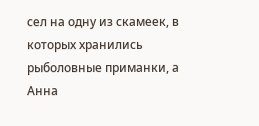сел на одну из скамеек, в которых хранились рыболовные приманки, а Анна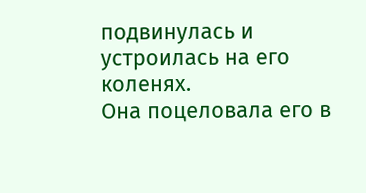подвинулась и устроилась на его коленях.
Она поцеловала его в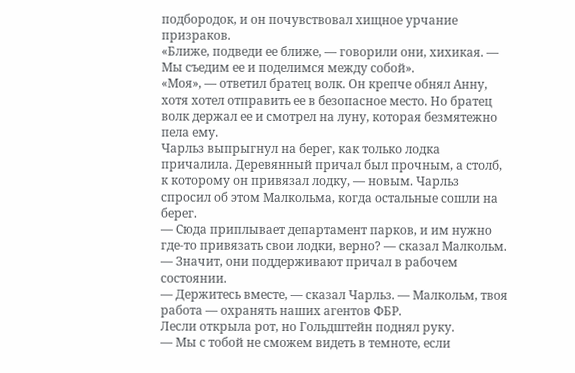подбородок, и он почувствовал хищное урчание призраков.
«Ближе, подведи ее ближе, — говорили они, хихикая. — Мы съедим ее и поделимся между собой».
«Моя», — ответил братец волк. Он крепче обнял Анну, хотя хотел отправить ее в безопасное место. Но братец волк держал ее и смотрел на луну, которая безмятежно пела ему.
Чарльз выпрыгнул на берег, как только лодка причалила. Деревянный причал был прочным, а столб, к которому он привязал лодку, — новым. Чарльз спросил об этом Малкольма, когда остальные сошли на берег.
— Сюда приплывает департамент парков, и им нужно где-то привязать свои лодки, верно? — сказал Малкольм. — Значит, они поддерживают причал в рабочем состоянии.
— Держитесь вместе, — сказал Чарльз. — Малкольм, твоя работа — охранять наших агентов ФБР.
Лесли открыла рот, но Гольдштейн поднял руку.
— Мы с тобой не сможем видеть в темноте, если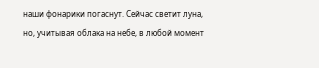наши фонарики погаснут. Сейчас светит луна, но, учитывая облака на небе, в любой момент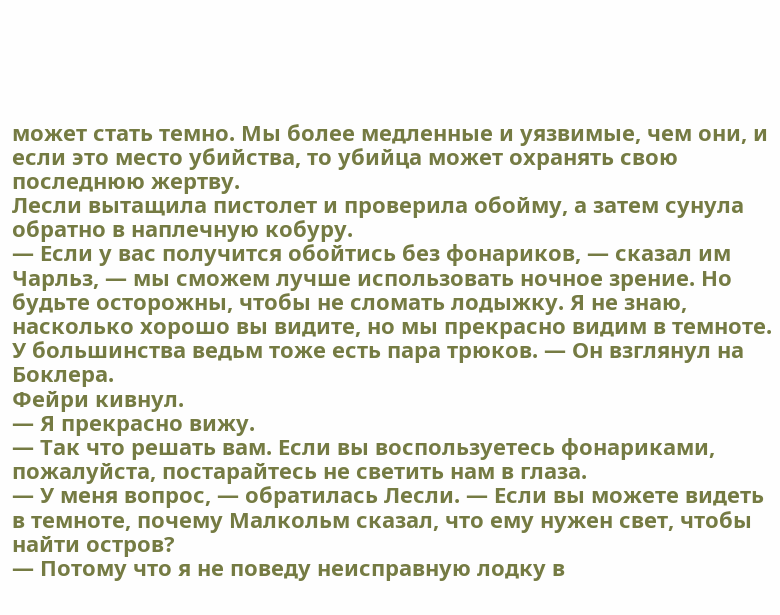может стать темно. Мы более медленные и уязвимые, чем они, и если это место убийства, то убийца может охранять свою последнюю жертву.
Лесли вытащила пистолет и проверила обойму, а затем сунула обратно в наплечную кобуру.
— Если у вас получится обойтись без фонариков, — сказал им Чарльз, — мы сможем лучше использовать ночное зрение. Но будьте осторожны, чтобы не сломать лодыжку. Я не знаю, насколько хорошо вы видите, но мы прекрасно видим в темноте. У большинства ведьм тоже есть пара трюков. — Он взглянул на Боклера.
Фейри кивнул.
— Я прекрасно вижу.
— Так что решать вам. Если вы воспользуетесь фонариками, пожалуйста, постарайтесь не светить нам в глаза.
— У меня вопрос, — обратилась Лесли. — Если вы можете видеть в темноте, почему Малкольм сказал, что ему нужен свет, чтобы найти остров?
— Потому что я не поведу неисправную лодку в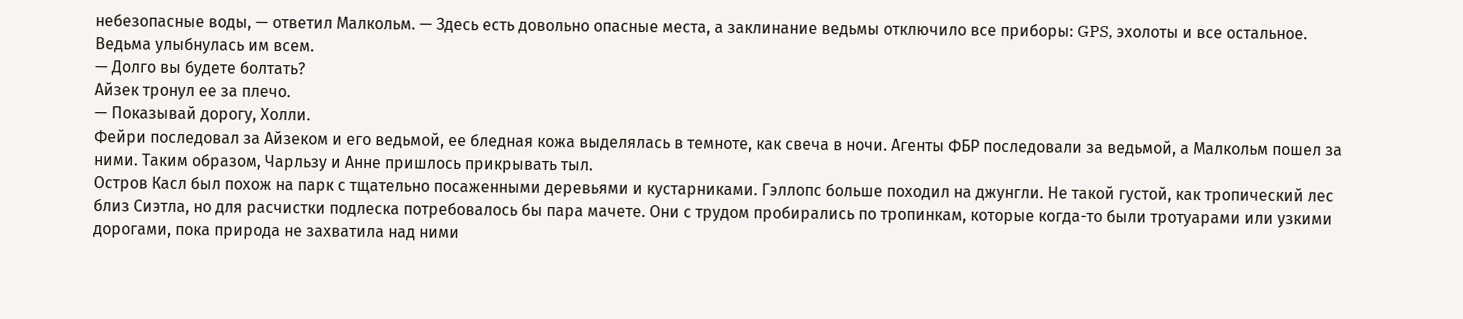небезопасные воды, — ответил Малкольм. — Здесь есть довольно опасные места, а заклинание ведьмы отключило все приборы: GPS, эхолоты и все остальное.
Ведьма улыбнулась им всем.
— Долго вы будете болтать?
Айзек тронул ее за плечо.
— Показывай дорогу, Холли.
Фейри последовал за Айзеком и его ведьмой, ее бледная кожа выделялась в темноте, как свеча в ночи. Агенты ФБР последовали за ведьмой, а Малкольм пошел за ними. Таким образом, Чарльзу и Анне пришлось прикрывать тыл.
Остров Касл был похож на парк с тщательно посаженными деревьями и кустарниками. Гэллопс больше походил на джунгли. Не такой густой, как тропический лес близ Сиэтла, но для расчистки подлеска потребовалось бы пара мачете. Они с трудом пробирались по тропинкам, которые когда-то были тротуарами или узкими дорогами, пока природа не захватила над ними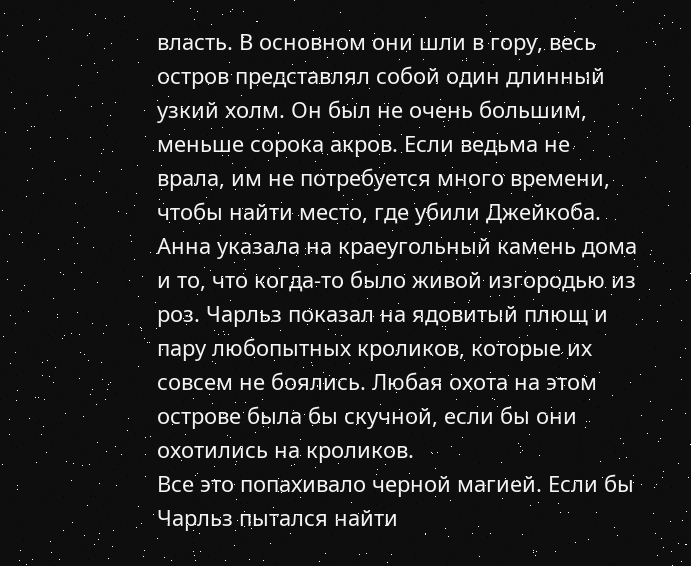власть. В основном они шли в гору, весь остров представлял собой один длинный узкий холм. Он был не очень большим, меньше сорока акров. Если ведьма не врала, им не потребуется много времени, чтобы найти место, где убили Джейкоба.
Анна указала на краеугольный камень дома и то, что когда-то было живой изгородью из роз. Чарльз показал на ядовитый плющ и пару любопытных кроликов, которые их совсем не боялись. Любая охота на этом острове была бы скучной, если бы они охотились на кроликов.
Все это попахивало черной магией. Если бы Чарльз пытался найти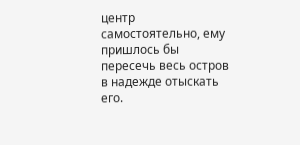центр самостоятельно, ему пришлось бы пересечь весь остров в надежде отыскать его.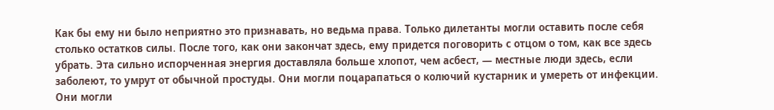Как бы ему ни было неприятно это признавать, но ведьма права. Только дилетанты могли оставить после себя столько остатков силы. После того, как они закончат здесь, ему придется поговорить с отцом о том, как все здесь убрать. Эта сильно испорченная энергия доставляла больше хлопот, чем асбест, — местные люди здесь, если заболеют, то умрут от обычной простуды. Они могли поцарапаться о колючий кустарник и умереть от инфекции. Они могли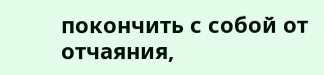покончить с собой от отчаяния,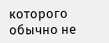которого обычно не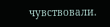чувствовали.